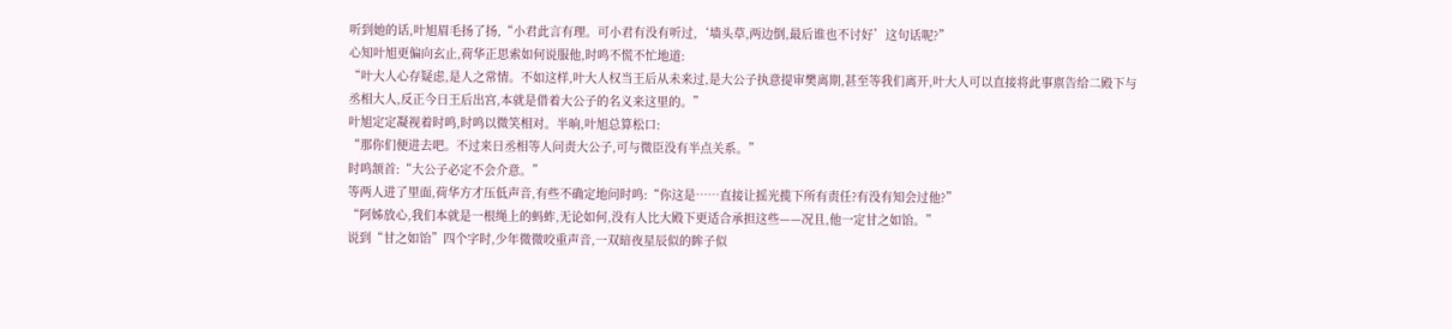听到她的话,叶旭眉毛扬了扬,“小君此言有理。可小君有没有听过,‘墙头草,两边倒,最后谁也不讨好’这句话呢?”
心知叶旭更偏向玄止,荷华正思索如何说服他,时鸣不慌不忙地道:
“叶大人心存疑虑,是人之常情。不如这样,叶大人权当王后从未来过,是大公子执意提审樊离期,甚至等我们离开,叶大人可以直接将此事禀告给二殿下与丞相大人,反正今日王后出宫,本就是借着大公子的名义来这里的。”
叶旭定定凝视着时鸣,时鸣以微笑相对。半晌,叶旭总算松口:
“那你们便进去吧。不过来日丞相等人问责大公子,可与微臣没有半点关系。”
时鸣颔首:“大公子必定不会介意。”
等两人进了里面,荷华方才压低声音,有些不确定地问时鸣:“你这是……直接让摇光揽下所有责任?有没有知会过他?”
“阿姊放心,我们本就是一根绳上的蚂蚱,无论如何,没有人比大殿下更适合承担这些——况且,他一定甘之如饴。”
说到“甘之如饴”四个字时,少年微微咬重声音,一双暗夜星辰似的眸子似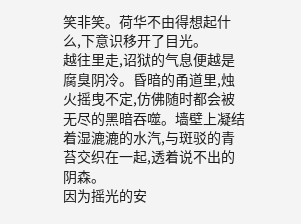笑非笑。荷华不由得想起什么,下意识移开了目光。
越往里走,诏狱的气息便越是腐臭阴冷。昏暗的甬道里,烛火摇曳不定,仿佛随时都会被无尽的黑暗吞噬。墙壁上凝结着湿漉漉的水汽,与斑驳的青苔交织在一起,透着说不出的阴森。
因为摇光的安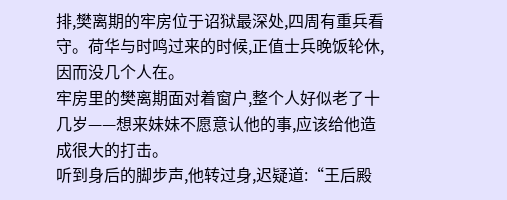排,樊离期的牢房位于诏狱最深处,四周有重兵看守。荷华与时鸣过来的时候,正值士兵晚饭轮休,因而没几个人在。
牢房里的樊离期面对着窗户,整个人好似老了十几岁——想来妹妹不愿意认他的事,应该给他造成很大的打击。
听到身后的脚步声,他转过身,迟疑道:“王后殿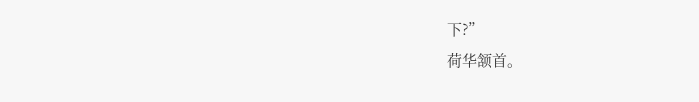下?”
荷华颔首。